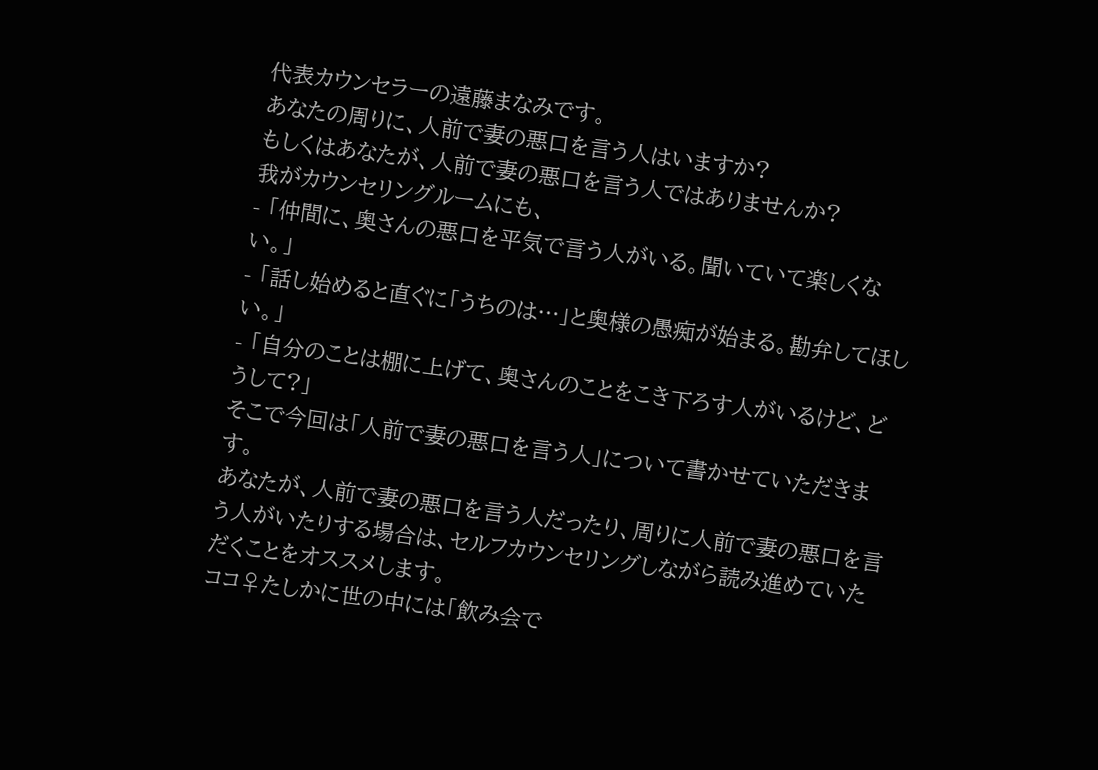代表カウンセラーの遠藤まなみです。
あなたの周りに、人前で妻の悪口を言う人はいますか?
もしくはあなたが、人前で妻の悪口を言う人ではありませんか?
我がカウンセリングルームにも、
- 「仲間に、奥さんの悪口を平気で言う人がいる。聞いていて楽しくない。」
- 「話し始めると直ぐに「うちのは…」と奥様の愚痴が始まる。勘弁してほしい。」
- 「自分のことは棚に上げて、奥さんのことをこき下ろす人がいるけど、どうして?」
そこで今回は「人前で妻の悪口を言う人」について書かせていただきます。
あなたが、人前で妻の悪口を言う人だったり、周りに人前で妻の悪口を言う人がいたりする場合は、セルフカウンセリングしながら読み進めていただくことをオススメします。
ココ♀たしかに世の中には「飲み会で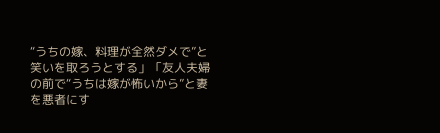“うちの嫁、料理が全然ダメで”と笑いを取ろうとする」「友人夫婦の前で“うちは嫁が怖いから”と妻を悪者にす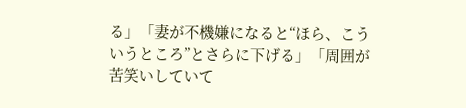る」「妻が不機嫌になると“ほら、こういうところ”とさらに下げる」「周囲が苦笑いしていて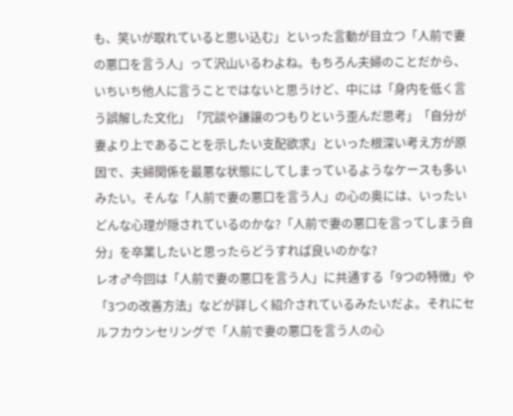も、笑いが取れていると思い込む」といった言動が目立つ「人前で妻の悪口を言う人」って沢山いるわよね。もちろん夫婦のことだから、いちいち他人に言うことではないと思うけど、中には「身内を低く言う誤解した文化」「冗談や謙譲のつもりという歪んだ思考」「自分が妻より上であることを示したい支配欲求」といった根深い考え方が原因で、夫婦関係を最悪な状態にしてしまっているようなケースも多いみたい。そんな「人前で妻の悪口を言う人」の心の奥には、いったいどんな心理が隠されているのかな?「人前で妻の悪口を言ってしまう自分」を卒業したいと思ったらどうすれば良いのかな?
レオ♂今回は「人前で妻の悪口を言う人」に共通する「9つの特徴」や「3つの改善方法」などが詳しく紹介されているみたいだよ。それにセルフカウンセリングで「人前で妻の悪口を言う人の心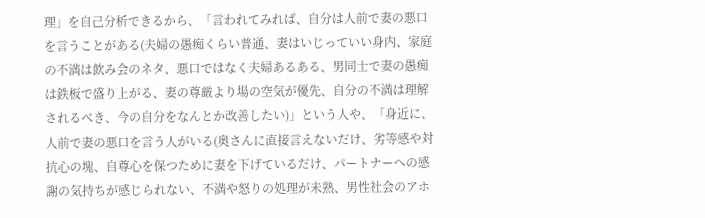理」を自己分析できるから、「言われてみれば、自分は人前で妻の悪口を言うことがある(夫婦の愚痴くらい普通、妻はいじっていい身内、家庭の不満は飲み会のネタ、悪口ではなく夫婦あるある、男同士で妻の愚痴は鉄板で盛り上がる、妻の尊厳より場の空気が優先、自分の不満は理解されるべき、今の自分をなんとか改善したい)」という人や、「身近に、人前で妻の悪口を言う人がいる(奥さんに直接言えないだけ、劣等感や対抗心の塊、自尊心を保つために妻を下げているだけ、パートナーへの感謝の気持ちが感じられない、不満や怒りの処理が未熟、男性社会のアホ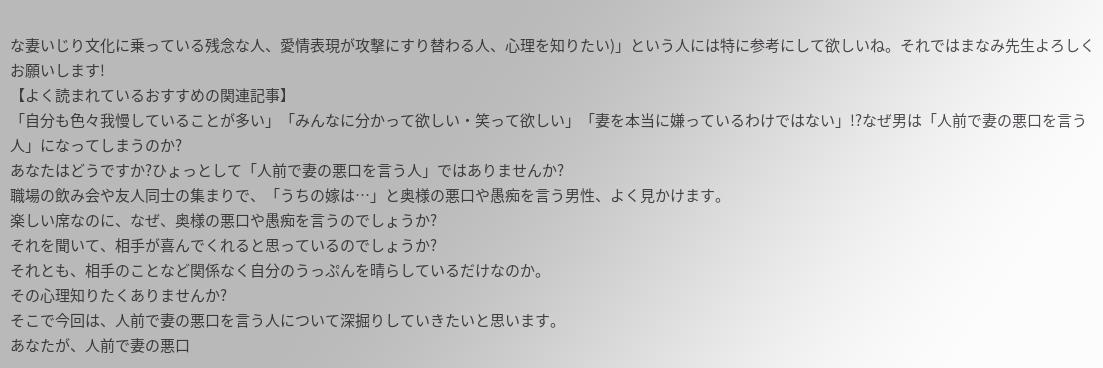な妻いじり文化に乗っている残念な人、愛情表現が攻撃にすり替わる人、心理を知りたい)」という人には特に参考にして欲しいね。それではまなみ先生よろしくお願いします!
【よく読まれているおすすめの関連記事】
「自分も色々我慢していることが多い」「みんなに分かって欲しい・笑って欲しい」「妻を本当に嫌っているわけではない」!?なぜ男は「人前で妻の悪口を言う人」になってしまうのか?
あなたはどうですか?ひょっとして「人前で妻の悪口を言う人」ではありませんか?
職場の飲み会や友人同士の集まりで、「うちの嫁は…」と奥様の悪口や愚痴を言う男性、よく見かけます。
楽しい席なのに、なぜ、奥様の悪口や愚痴を言うのでしょうか?
それを聞いて、相手が喜んでくれると思っているのでしょうか?
それとも、相手のことなど関係なく自分のうっぷんを晴らしているだけなのか。
その心理知りたくありませんか?
そこで今回は、人前で妻の悪口を言う人について深掘りしていきたいと思います。
あなたが、人前で妻の悪口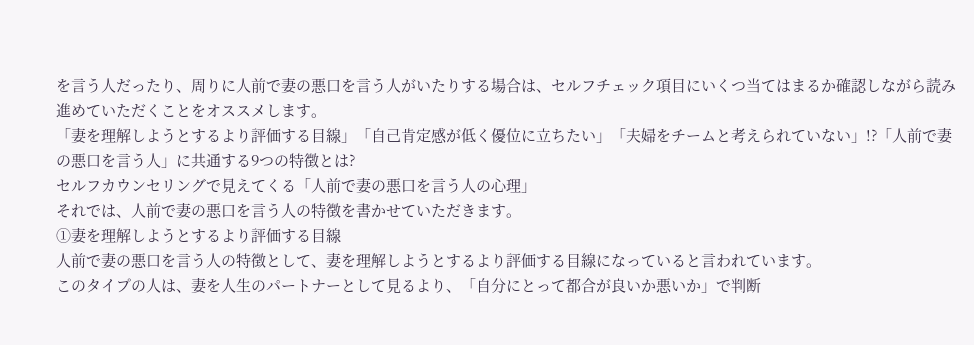を言う人だったり、周りに人前で妻の悪口を言う人がいたりする場合は、セルフチェック項目にいくつ当てはまるか確認しながら読み進めていただくことをオススメします。
「妻を理解しようとするより評価する目線」「自己肯定感が低く優位に立ちたい」「夫婦をチームと考えられていない」!?「人前で妻の悪口を言う人」に共通する9つの特徴とは?
セルフカウンセリングで見えてくる「人前で妻の悪口を言う人の心理」
それでは、人前で妻の悪口を言う人の特徴を書かせていただきます。
①妻を理解しようとするより評価する目線
人前で妻の悪口を言う人の特徴として、妻を理解しようとするより評価する目線になっていると言われています。
このタイプの人は、妻を人生のパートナーとして見るより、「自分にとって都合が良いか悪いか」で判断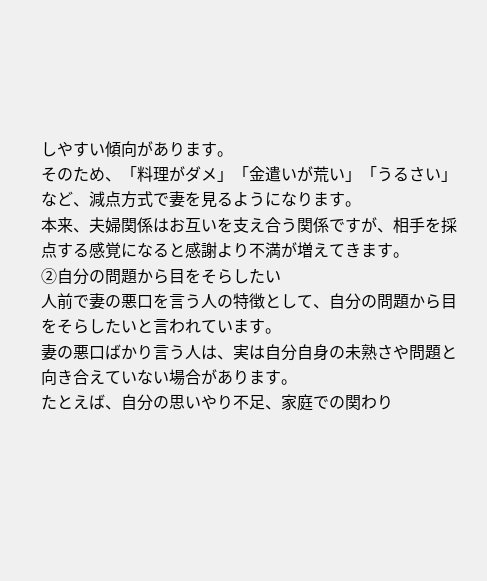しやすい傾向があります。
そのため、「料理がダメ」「金遣いが荒い」「うるさい」など、減点方式で妻を見るようになります。
本来、夫婦関係はお互いを支え合う関係ですが、相手を採点する感覚になると感謝より不満が増えてきます。
②自分の問題から目をそらしたい
人前で妻の悪口を言う人の特徴として、自分の問題から目をそらしたいと言われています。
妻の悪口ばかり言う人は、実は自分自身の未熟さや問題と向き合えていない場合があります。
たとえば、自分の思いやり不足、家庭での関わり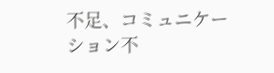不足、コミュニケーション不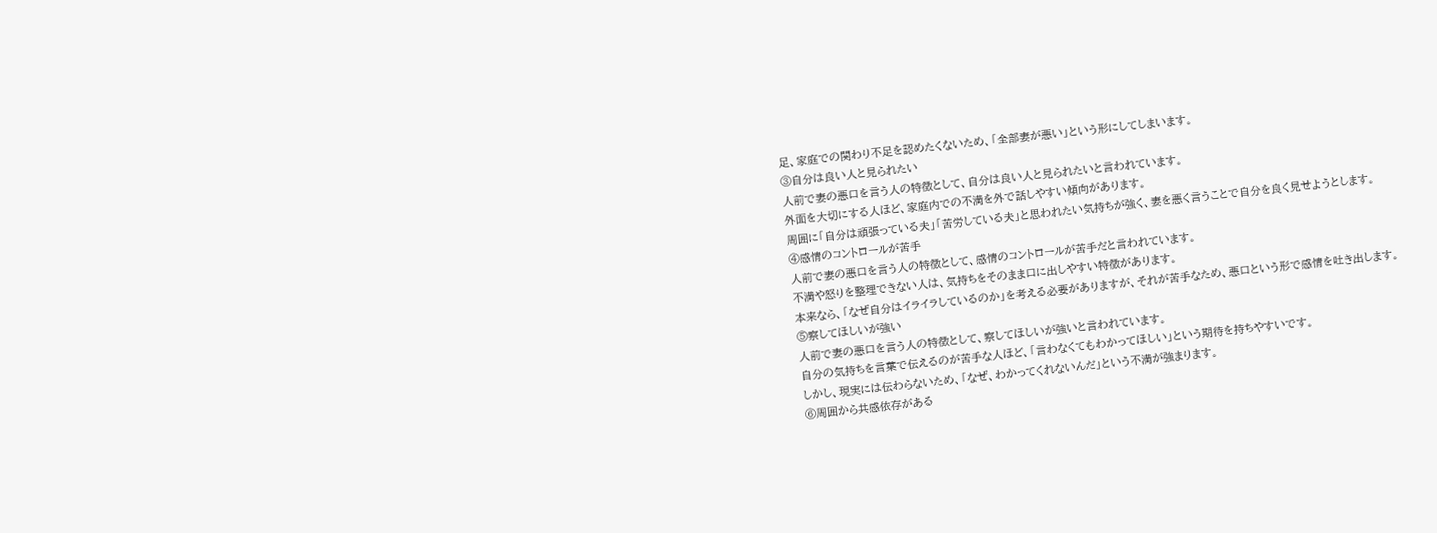足、家庭での関わり不足を認めたくないため、「全部妻が悪い」という形にしてしまいます。
③自分は良い人と見られたい
人前で妻の悪口を言う人の特徴として、自分は良い人と見られたいと言われています。
外面を大切にする人ほど、家庭内での不満を外で話しやすい傾向があります。
周囲に「自分は頑張っている夫」「苦労している夫」と思われたい気持ちが強く、妻を悪く言うことで自分を良く見せようとします。
④感情のコントロールが苦手
人前で妻の悪口を言う人の特徴として、感情のコントロールが苦手だと言われています。
不満や怒りを整理できない人は、気持ちをそのまま口に出しやすい特徴があります。
本来なら、「なぜ自分はイライラしているのか」を考える必要がありますが、それが苦手なため、悪口という形で感情を吐き出します。
⑤察してほしいが強い
人前で妻の悪口を言う人の特徴として、察してほしいが強いと言われています。
自分の気持ちを言葉で伝えるのが苦手な人ほど、「言わなくてもわかってほしい」という期待を持ちやすいです。
しかし、現実には伝わらないため、「なぜ、わかってくれないんだ」という不満が強まります。
⑥周囲から共感依存がある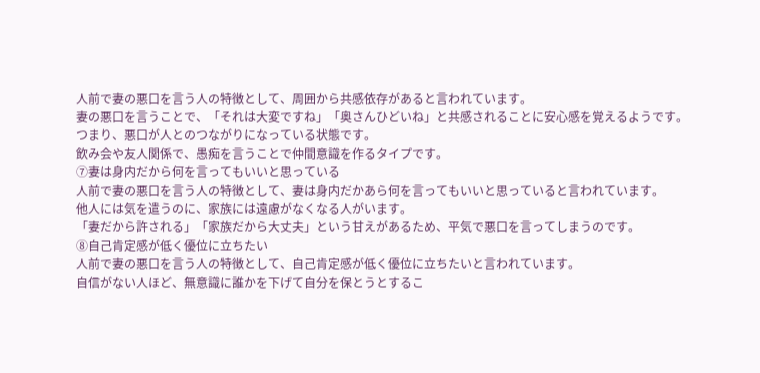人前で妻の悪口を言う人の特徴として、周囲から共感依存があると言われています。
妻の悪口を言うことで、「それは大変ですね」「奥さんひどいね」と共感されることに安心感を覚えるようです。
つまり、悪口が人とのつながりになっている状態です。
飲み会や友人関係で、愚痴を言うことで仲間意識を作るタイプです。
⑦妻は身内だから何を言ってもいいと思っている
人前で妻の悪口を言う人の特徴として、妻は身内だかあら何を言ってもいいと思っていると言われています。
他人には気を遣うのに、家族には遠慮がなくなる人がいます。
「妻だから許される」「家族だから大丈夫」という甘えがあるため、平気で悪口を言ってしまうのです。
⑧自己肯定感が低く優位に立ちたい
人前で妻の悪口を言う人の特徴として、自己肯定感が低く優位に立ちたいと言われています。
自信がない人ほど、無意識に誰かを下げて自分を保とうとするこ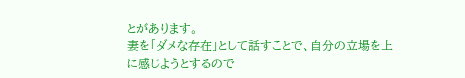とがあります。
妻を「ダメな存在」として話すことで、自分の立場を上に感じようとするので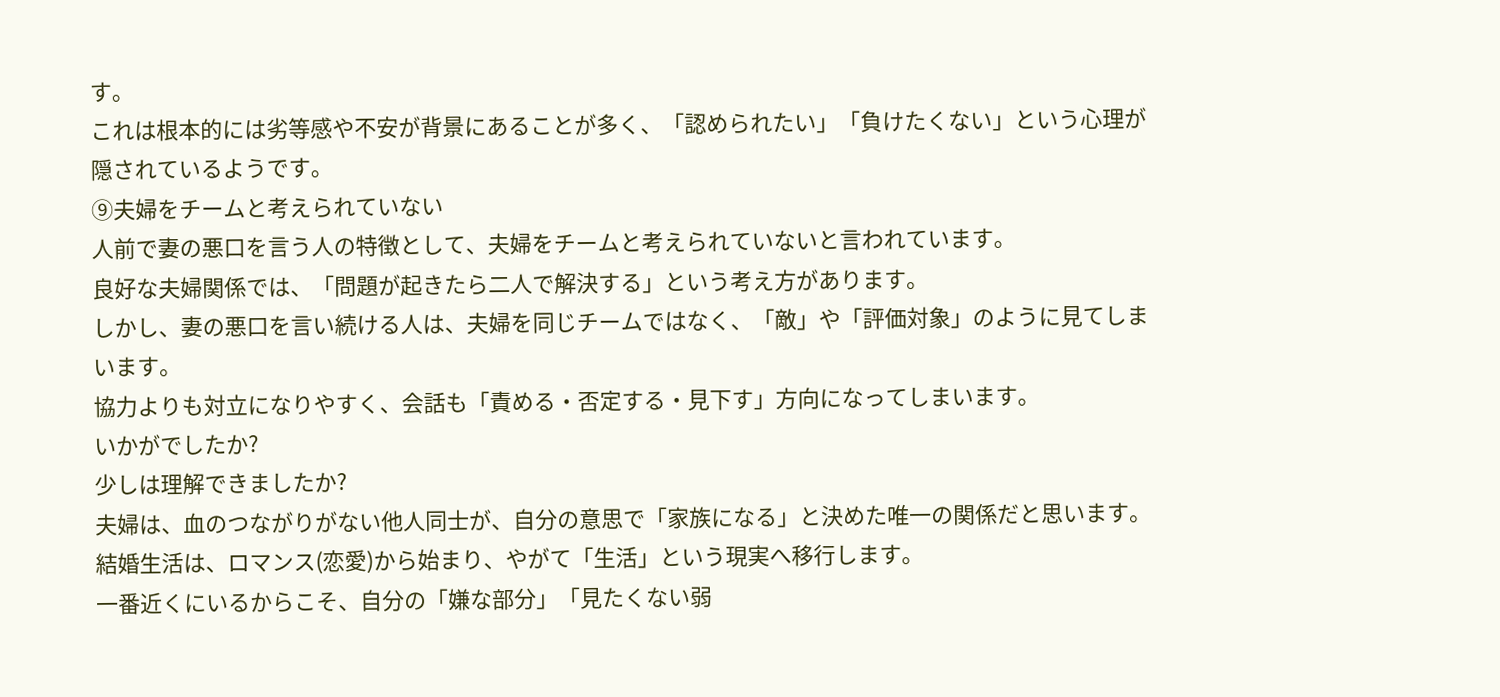す。
これは根本的には劣等感や不安が背景にあることが多く、「認められたい」「負けたくない」という心理が隠されているようです。
⑨夫婦をチームと考えられていない
人前で妻の悪口を言う人の特徴として、夫婦をチームと考えられていないと言われています。
良好な夫婦関係では、「問題が起きたら二人で解決する」という考え方があります。
しかし、妻の悪口を言い続ける人は、夫婦を同じチームではなく、「敵」や「評価対象」のように見てしまいます。
協力よりも対立になりやすく、会話も「責める・否定する・見下す」方向になってしまいます。
いかがでしたか?
少しは理解できましたか?
夫婦は、血のつながりがない他人同士が、自分の意思で「家族になる」と決めた唯一の関係だと思います。
結婚生活は、ロマンス(恋愛)から始まり、やがて「生活」という現実へ移行します。
一番近くにいるからこそ、自分の「嫌な部分」「見たくない弱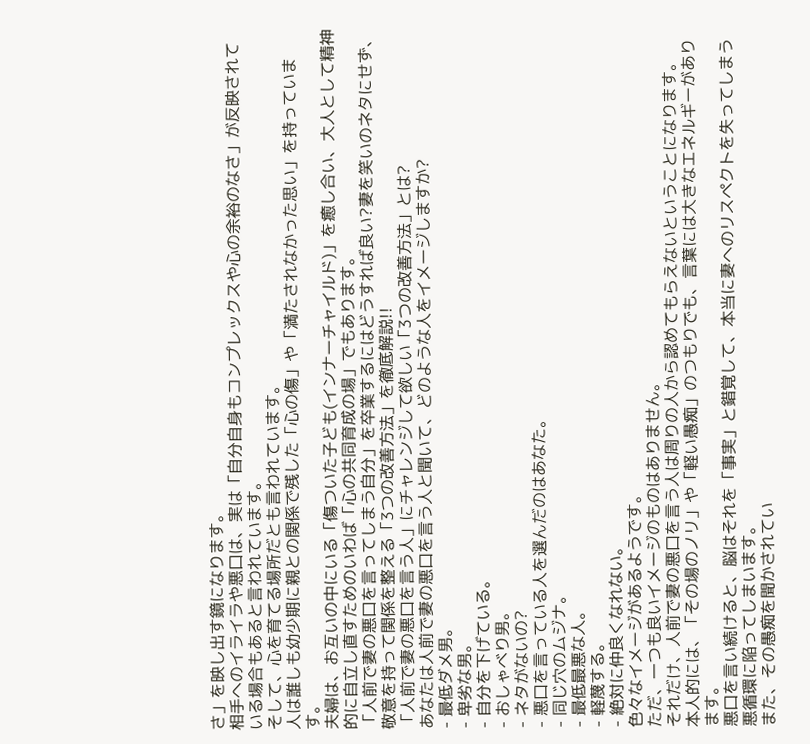さ」を映し出す鏡になります。
相手へのイライラや悪口は、実は「自分自身もコンプレックスや心の余裕のなさ」が反映されている場合もあると言われています。
そして、心を育てる場所だとも言われています。
人は誰しも幼少期に親との関係で残した「心の傷」や「満たされなかった思い」を持っています。
夫婦は、お互いの中にいる「傷ついた子ども(インナーチャイルド)」を癒し合い、大人として精神的に自立し直すためのいわば「心の共同育成の場」でもあります。
「人前で妻の悪口を言ってしまう自分」を卒業するにはどうすれば良い?妻を笑いのネタにせず、敬意を持って関係を整える「3つの改善方法」を徹底解説!!
「人前で妻の悪口を言う人」にチャレンジして欲しい「3つの改善方法」とは?
あなたは人前で妻の悪口を言う人と聞いて、どのような人をイメージしますか?
- 最低ダメ男。
- 卑劣な男。
- 自分を下げている。
- おしゃべり男。
- ネタがないの?
- 悪口を言っている人を選んだのはあなた。
- 同じ穴のムジナ。
- 最低最悪な人。
- 軽蔑する。
- 絶対に仲良くなれない。
色々なイメージがあるようです。
ただ、一つも良いイメージのものはありません。
それだけ、人前で妻の悪口を言う人は周りの人から認めてもらえないということになります。
本人的には、「その場のノリ」や「軽い愚痴」のつもりでも、言葉には大きなエネルギーがあります。
悪口を言い続けると、脳はそれを「事実」と錯覚して、本当に妻へのリスペクトを失ってしまう悪循環に陥ってしまいます。
また、その愚痴を聞かされてい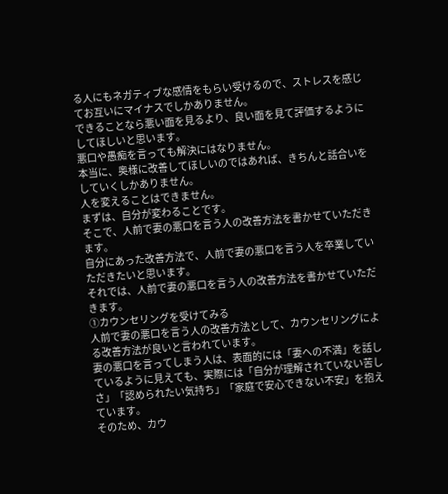る人にもネガティブな感情をもらい受けるので、ストレスを感じてお互いにマイナスでしかありません。
できることなら悪い面を見るより、良い面を見て評価するようにしてほしいと思います。
悪口や愚痴を言っても解決にはなりません。
本当に、奥様に改善してほしいのではあれば、きちんと話合いをしていくしかありません。
人を変えることはできません。
まずは、自分が変わることです。
そこで、人前で妻の悪口を言う人の改善方法を書かせていただきます。
自分にあった改善方法で、人前で妻の悪口を言う人を卒業していただきたいと思います。
それでは、人前で妻の悪口を言う人の改善方法を書かせていただきます。
①カウンセリングを受けてみる
人前で妻の悪口を言う人の改善方法として、カウンセリングによる改善方法が良いと言われています。
妻の悪口を言ってしまう人は、表面的には「妻への不満」を話しているように見えても、実際には「自分が理解されていない苦しさ」「認められたい気持ち」「家庭で安心できない不安」を抱えています。
そのため、カウ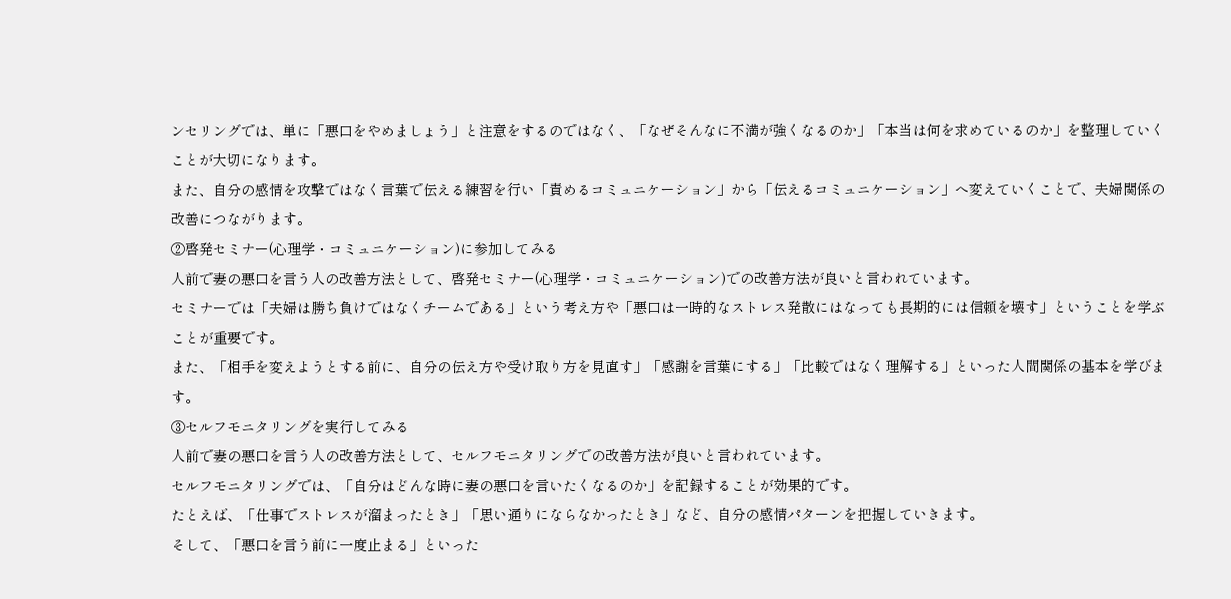ンセリングでは、単に「悪口をやめましょう」と注意をするのではなく、「なぜそんなに不満が強くなるのか」「本当は何を求めているのか」を整理していくことが大切になります。
また、自分の感情を攻撃ではなく言葉で伝える練習を行い「責めるコミュニケーション」から「伝えるコミュニケーション」へ変えていくことで、夫婦関係の改善につながります。
②啓発セミナー(心理学・コミュニケーション)に参加してみる
人前で妻の悪口を言う人の改善方法として、啓発セミナー(心理学・コミュニケーション)での改善方法が良いと言われています。
セミナーでは「夫婦は勝ち負けではなくチームである」という考え方や「悪口は一時的なストレス発散にはなっても長期的には信頼を壊す」ということを学ぶことが重要です。
また、「相手を変えようとする前に、自分の伝え方や受け取り方を見直す」「感謝を言葉にする」「比較ではなく理解する」といった人間関係の基本を学びます。
③セルフモニタリングを実行してみる
人前で妻の悪口を言う人の改善方法として、セルフモニタリングでの改善方法が良いと言われています。
セルフモニタリングでは、「自分はどんな時に妻の悪口を言いたくなるのか」を記録することが効果的です。
たとえば、「仕事でストレスが溜まったとき」「思い通りにならなかったとき」など、自分の感情パターンを把握していきます。
そして、「悪口を言う前に一度止まる」といった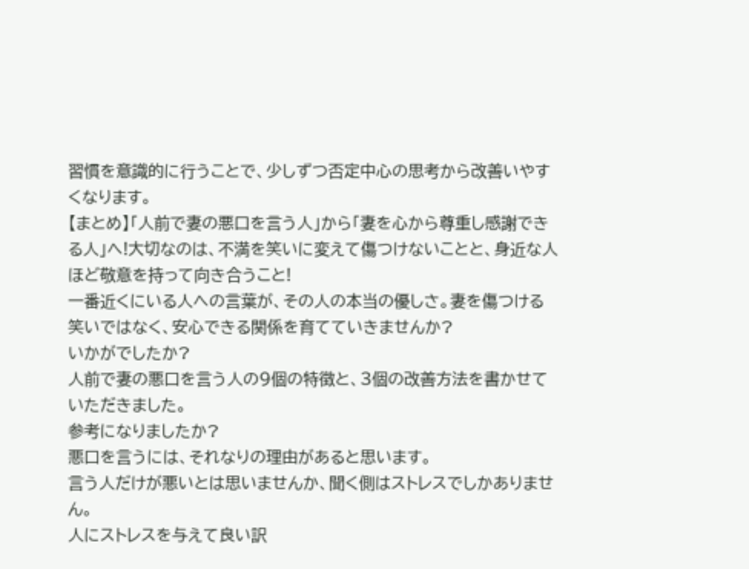習慣を意識的に行うことで、少しずつ否定中心の思考から改善いやすくなります。
【まとめ】「人前で妻の悪口を言う人」から「妻を心から尊重し感謝できる人」へ!大切なのは、不満を笑いに変えて傷つけないことと、身近な人ほど敬意を持って向き合うこと!
一番近くにいる人への言葉が、その人の本当の優しさ。妻を傷つける笑いではなく、安心できる関係を育てていきませんか?
いかがでしたか?
人前で妻の悪口を言う人の9個の特徴と、3個の改善方法を書かせていただきました。
参考になりましたか?
悪口を言うには、それなりの理由があると思います。
言う人だけが悪いとは思いませんか、聞く側はストレスでしかありません。
人にストレスを与えて良い訳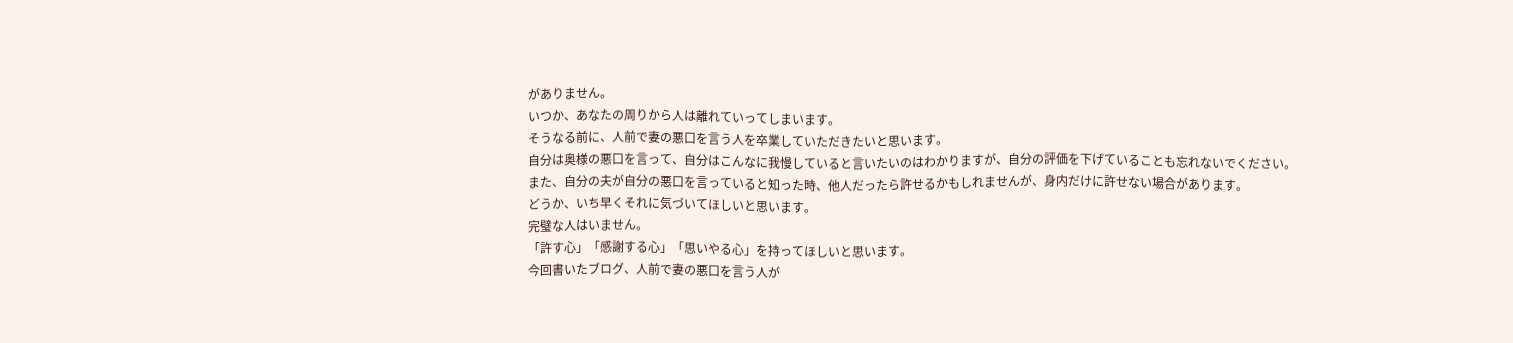がありません。
いつか、あなたの周りから人は離れていってしまいます。
そうなる前に、人前で妻の悪口を言う人を卒業していただきたいと思います。
自分は奥様の悪口を言って、自分はこんなに我慢していると言いたいのはわかりますが、自分の評価を下げていることも忘れないでください。
また、自分の夫が自分の悪口を言っていると知った時、他人だったら許せるかもしれませんが、身内だけに許せない場合があります。
どうか、いち早くそれに気づいてほしいと思います。
完璧な人はいません。
「許す心」「感謝する心」「思いやる心」を持ってほしいと思います。
今回書いたブログ、人前で妻の悪口を言う人が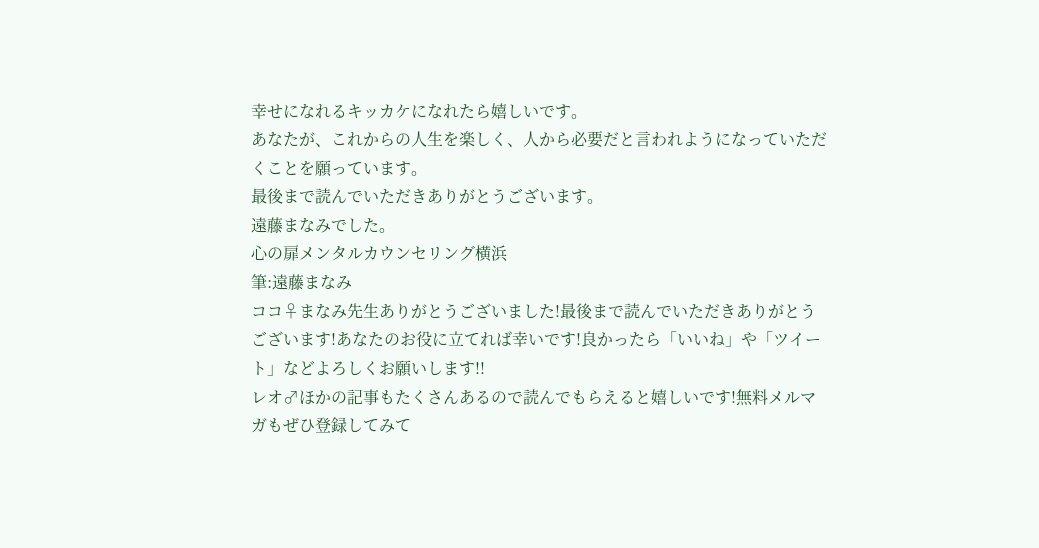幸せになれるキッカケになれたら嬉しいです。
あなたが、これからの人生を楽しく、人から必要だと言われようになっていただくことを願っています。
最後まで読んでいただきありがとうございます。
遠藤まなみでした。
心の扉メンタルカウンセリング横浜
筆:遠藤まなみ
ココ♀まなみ先生ありがとうございました!最後まで読んでいただきありがとうございます!あなたのお役に立てれば幸いです!良かったら「いいね」や「ツイート」などよろしくお願いします!!
レオ♂ほかの記事もたくさんあるので読んでもらえると嬉しいです!無料メルマガもぜひ登録してみて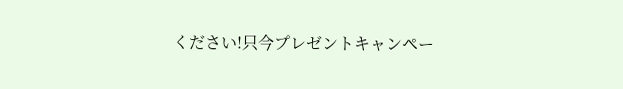ください!只今プレゼントキャンペー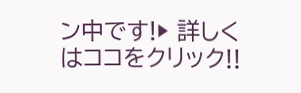ン中です!▶ 詳しくはココをクリック!!